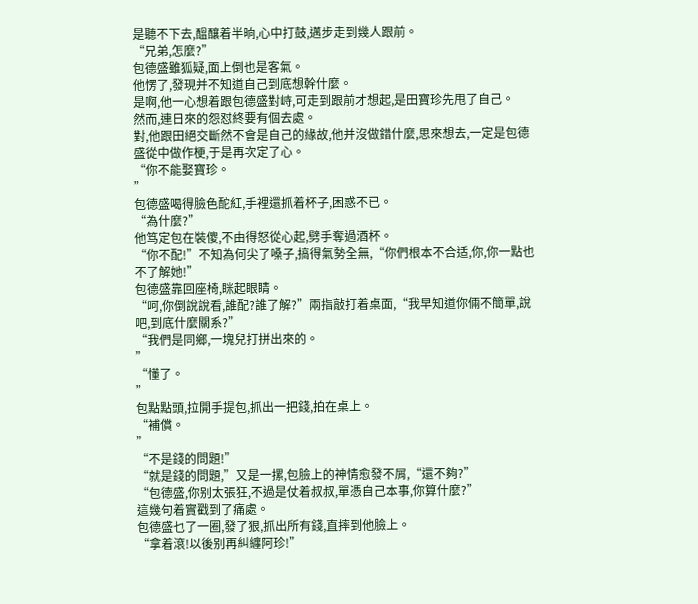是聽不下去,醞釀着半晌,心中打鼓,邁步走到幾人跟前。
“兄弟,怎麼?”
包德盛雖狐疑,面上倒也是客氣。
他愣了,發現并不知道自己到底想幹什麼。
是啊,他一心想着跟包德盛對峙,可走到跟前才想起,是田寶珍先甩了自己。
然而,連日來的怨怼終要有個去處。
對,他跟田絕交斷然不會是自己的緣故,他并沒做錯什麼,思來想去,一定是包德盛從中做作梗,于是再次定了心。
“你不能娶寶珍。
”
包德盛喝得臉色酡紅,手裡還抓着杯子,困惑不已。
“為什麼?”
他笃定包在裝傻,不由得怒從心起,劈手奪過酒杯。
“你不配!”不知為何尖了嗓子,搞得氣勢全無,“你們根本不合适,你,你一點也不了解她!”
包德盛靠回座椅,眯起眼睛。
“呵,你倒說說看,誰配?誰了解?”兩指敲打着桌面,“我早知道你倆不簡單,說吧,到底什麼關系?”
“我們是同鄉,一塊兒打拼出來的。
”
“懂了。
”
包點點頭,拉開手提包,抓出一把錢,拍在桌上。
“補償。
”
“不是錢的問題!”
“就是錢的問題,”又是一摞,包臉上的神情愈發不屑,“還不夠?”
“包德盛,你别太張狂,不過是仗着叔叔,單憑自己本事,你算什麼?”
這幾句着實戳到了痛處。
包德盛乜了一圈,發了狠,抓出所有錢,直摔到他臉上。
“拿着滾!以後别再糾纏阿珍!”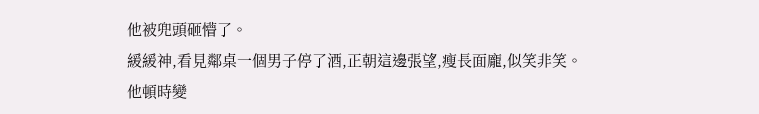他被兜頭砸懵了。
緩緩神,看見鄰桌一個男子停了酒,正朝這邊張望,瘦長面龐,似笑非笑。
他頓時變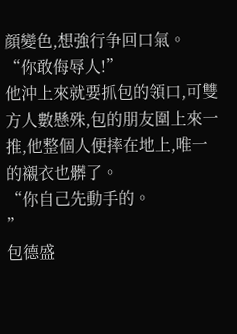顔變色,想強行争回口氣。
“你敢侮辱人!”
他沖上來就要抓包的領口,可雙方人數懸殊,包的朋友圍上來一推,他整個人便摔在地上,唯一的襯衣也髒了。
“你自己先動手的。
”
包德盛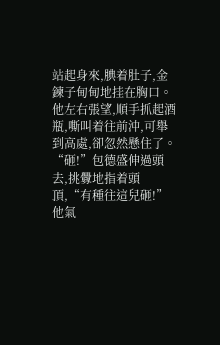站起身來,腆着肚子,金鍊子甸甸地挂在胸口。
他左右張望,順手抓起酒瓶,嘶叫着往前沖,可舉到高處,卻忽然懸住了。
“砸!”包德盛伸過頭去,挑釁地指着頭頂,“有種往這兒砸!”
他氣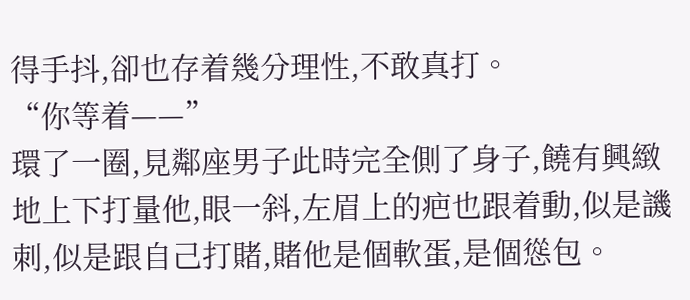得手抖,卻也存着幾分理性,不敢真打。
“你等着——”
環了一圈,見鄰座男子此時完全側了身子,饒有興緻地上下打量他,眼一斜,左眉上的疤也跟着動,似是譏刺,似是跟自己打賭,賭他是個軟蛋,是個慫包。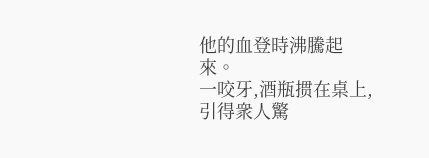他的血登時沸騰起來。
一咬牙,酒瓶掼在桌上,引得衆人驚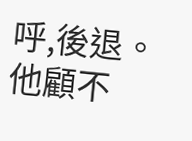呼,後退。
他顧不